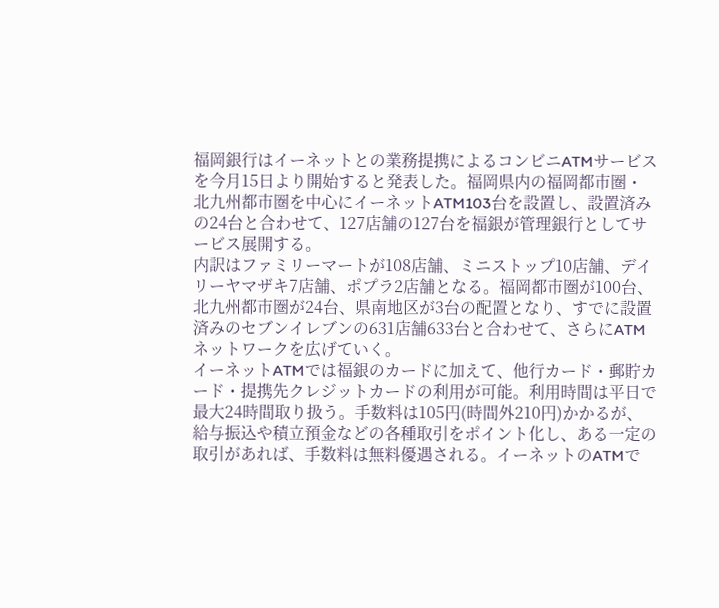福岡銀行はイーネットとの業務提携によるコンビニATMサービスを今月15日より開始すると発表した。福岡県内の福岡都市圏・北九州都市圏を中心にイーネットATM103台を設置し、設置済みの24台と合わせて、127店舗の127台を福銀が管理銀行としてサービス展開する。
内訳はファミリーマートが108店舗、ミニストップ10店舗、デイリーヤマザキ7店舗、ポプラ2店舗となる。福岡都市圏が100台、北九州都市圏が24台、県南地区が3台の配置となり、すでに設置済みのセブンイレブンの631店舗633台と合わせて、さらにATMネットワークを広げていく。
イーネットATMでは福銀のカードに加えて、他行カード・郵貯カード・提携先クレジットカードの利用が可能。利用時間は平日で最大24時間取り扱う。手数料は105円(時間外210円)かかるが、給与振込や積立預金などの各種取引をポイント化し、ある一定の取引があれば、手数料は無料優遇される。イーネットのATMで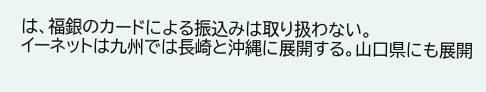は、福銀のカードによる振込みは取り扱わない。
イーネットは九州では長崎と沖縄に展開する。山口県にも展開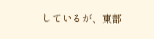しているが、東部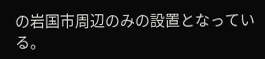の岩国市周辺のみの設置となっている。